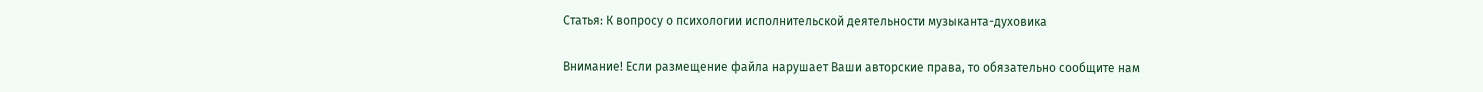Статья: К вопросу о психологии исполнительской деятельности музыканта-духовика

Внимание! Если размещение файла нарушает Ваши авторские права, то обязательно сообщите нам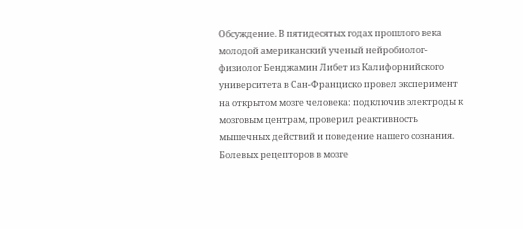Обсуждение. В пятидесятых годах прошлого века молодой американский ученый нейробиолог-физиолог Бенджамин Либет из Калифорнийского университета в Сан-Франциско провел эксперимент на открытом мозге человека: подключив электроды к мозговым центрам, проверил реактивность мышечных действий и поведение нашего сознания. Болевых рецепторов в мозге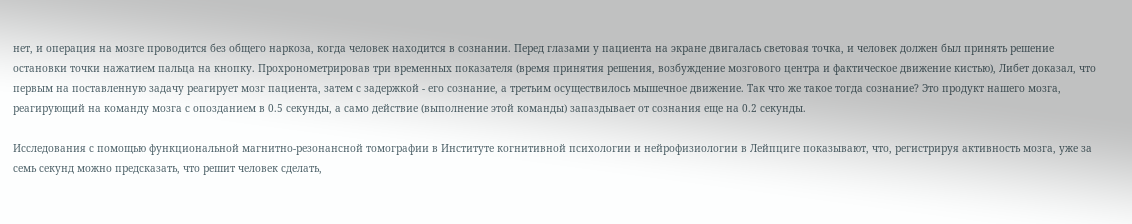нет, и операция на мозге проводится без общего наркоза, когда человек находится в сознании. Перед глазами у пациента на экране двигалась световая точка, и человек должен был принять решение остановки точки нажатием пальца на кнопку. Прохронометрировав три временных показателя (время принятия решения, возбуждение мозгового центра и фактическое движение кистью), Либет доказал, что первым на поставленную задачу реагирует мозг пациента, затем с задержкой - его сознание, а третьим осуществилось мышечное движение. Так что же такое тогда сознание? Это продукт нашего мозга, реагирующий на команду мозга с опозданием в 0.5 секунды, а само действие (выполнение этой команды) запаздывает от сознания еще на 0.2 секунды.

Исследования с помощью функциональной магнитно-резонансной томографии в Институте когнитивной психологии и нейрофизиологии в Лейпциге показывают, что, регистрируя активность мозга, уже за семь секунд можно предсказать, что решит человек сделать,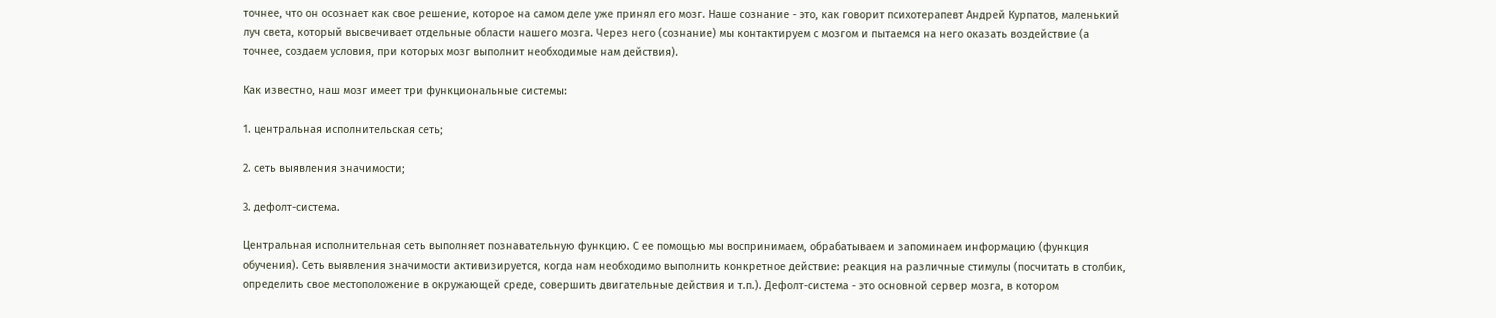точнее, что он осознает как свое решение, которое на самом деле уже принял его мозг. Наше сознание - это, как говорит психотерапевт Андрей Курпатов, маленький луч света, который высвечивает отдельные области нашего мозга. Через него (сознание) мы контактируем с мозгом и пытаемся на него оказать воздействие (а точнее, создаем условия, при которых мозг выполнит необходимые нам действия).

Как известно, наш мозг имеет три функциональные системы:

1. центральная исполнительская сеть;

2. сеть выявления значимости;

3. дефолт-система.

Центральная исполнительная сеть выполняет познавательную функцию. С ее помощью мы воспринимаем, обрабатываем и запоминаем информацию (функция обучения). Сеть выявления значимости активизируется, когда нам необходимо выполнить конкретное действие: реакция на различные стимулы (посчитать в столбик, определить свое местоположение в окружающей среде, совершить двигательные действия и т.п.). Дефолт-система - это основной сервер мозга, в котором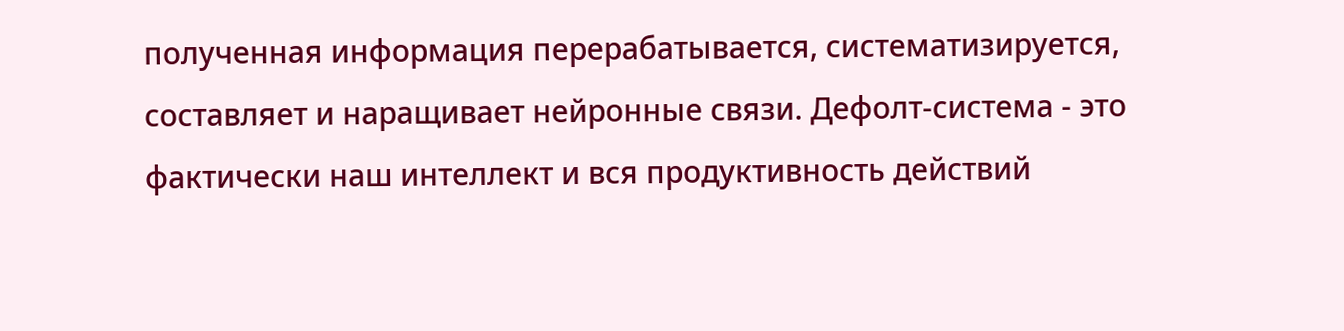полученная информация перерабатывается, систематизируется, составляет и наращивает нейронные связи. Дефолт-система - это фактически наш интеллект и вся продуктивность действий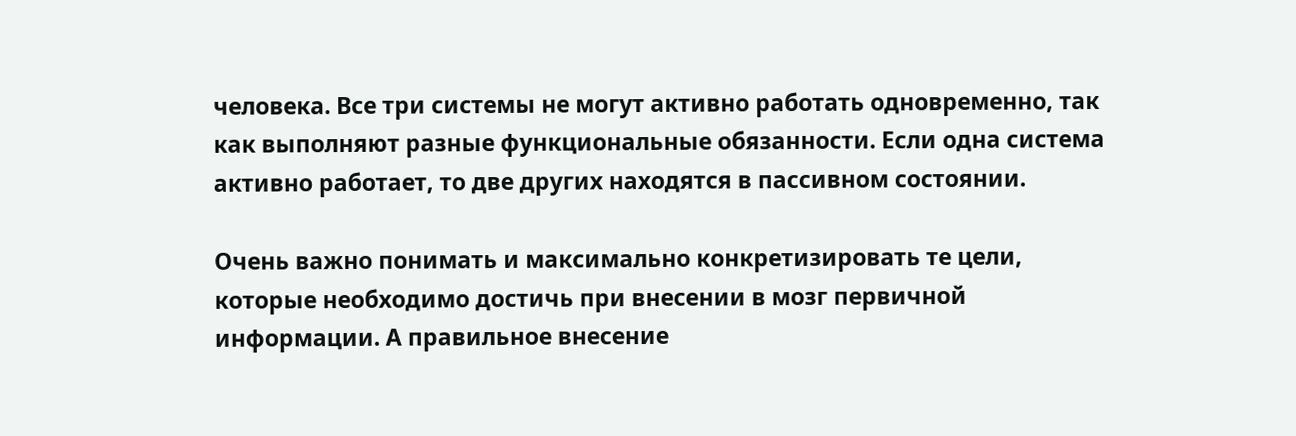человека. Все три системы не могут активно работать одновременно, так как выполняют разные функциональные обязанности. Если одна система активно работает, то две других находятся в пассивном состоянии.

Очень важно понимать и максимально конкретизировать те цели, которые необходимо достичь при внесении в мозг первичной информации. А правильное внесение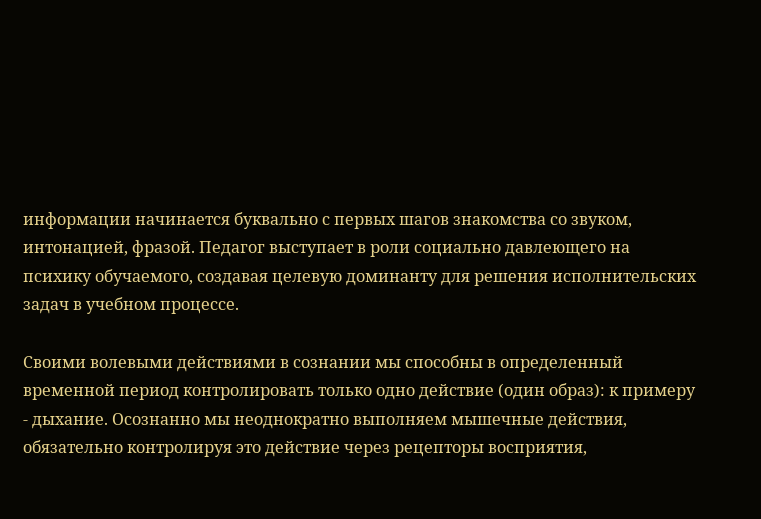информации начинается буквально с первых шагов знакомства со звуком, интонацией, фразой. Педагог выступает в роли социально давлеющего на психику обучаемого, создавая целевую доминанту для решения исполнительских задач в учебном процессе.

Своими волевыми действиями в сознании мы способны в определенный временной период контролировать только одно действие (один образ): к примеру - дыхание. Осознанно мы неоднократно выполняем мышечные действия, обязательно контролируя это действие через рецепторы восприятия,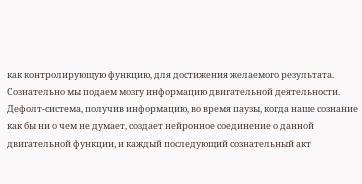как контролирующую функцию, для достижения желаемого результата. Сознательно мы подаем мозгу информацию двигательной деятельности. Дефолт-система, получив информацию, во время паузы, когда наше сознание как бы ни о чем не думает, создает нейронное соединение о данной двигательной функции, и каждый последующий сознательный акт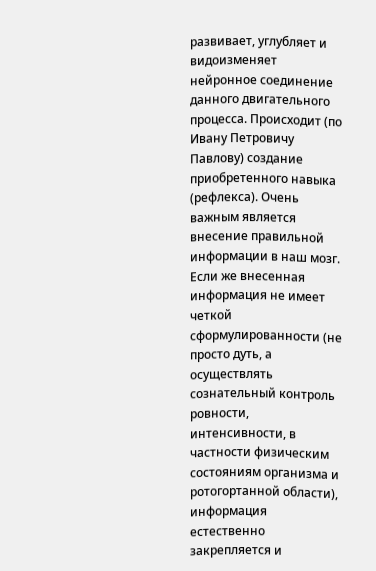развивает, углубляет и видоизменяет нейронное соединение данного двигательного процесса. Происходит (по Ивану Петровичу Павлову) создание приобретенного навыка (рефлекса). Очень важным является внесение правильной информации в наш мозг. Если же внесенная информация не имеет четкой сформулированности (не просто дуть, а осуществлять сознательный контроль ровности, интенсивности, в частности физическим состояниям организма и ротогортанной области), информация естественно закрепляется и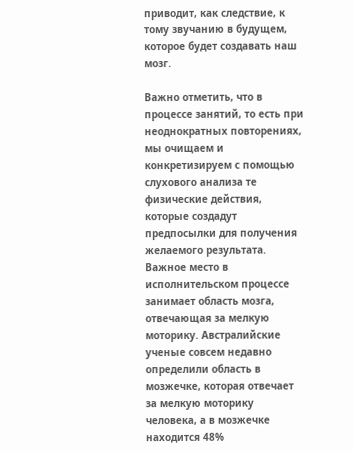приводит, как следствие, к тому звучанию в будущем, которое будет создавать наш мозг.

Важно отметить, что в процессе занятий, то есть при неоднократных повторениях, мы очищаем и конкретизируем с помощью слухового анализа те физические действия, которые создадут предпосылки для получения желаемого результата. Важное место в исполнительском процессе занимает область мозга, отвечающая за мелкую моторику. Австралийские ученые совсем недавно определили область в мозжечке, которая отвечает за мелкую моторику человека, а в мозжечке находится 48%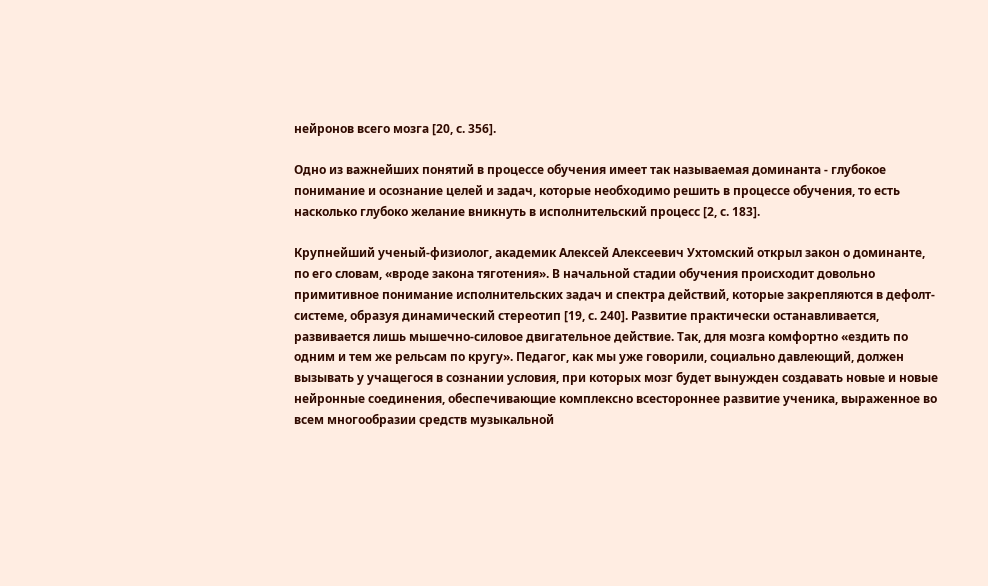нейронов всего мозга [20, с. 356].

Одно из важнейших понятий в процессе обучения имеет так называемая доминанта - глубокое понимание и осознание целей и задач, которые необходимо решить в процессе обучения, то есть насколько глубоко желание вникнуть в исполнительский процесс [2, с. 183].

Крупнейший ученый-физиолог, академик Алексей Алексеевич Ухтомский открыл закон о доминанте, по его словам, «вроде закона тяготения». В начальной стадии обучения происходит довольно примитивное понимание исполнительских задач и спектра действий, которые закрепляются в дефолт-системе, образуя динамический стереотип [19, с. 240]. Развитие практически останавливается, развивается лишь мышечно-силовое двигательное действие. Так, для мозга комфортно «ездить по одним и тем же рельсам по кругу». Педагог, как мы уже говорили, социально давлеющий, должен вызывать у учащегося в сознании условия, при которых мозг будет вынужден создавать новые и новые нейронные соединения, обеспечивающие комплексно всестороннее развитие ученика, выраженное во всем многообразии средств музыкальной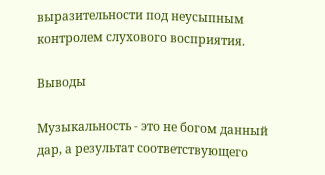выразительности под неусыпным контролем слухового восприятия.

Выводы

Музыкальность - это не богом данный дар, а результат соответствующего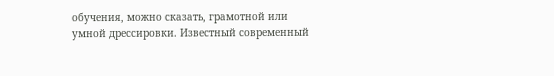обучения, можно сказать, грамотной или умной дрессировки. Известный современный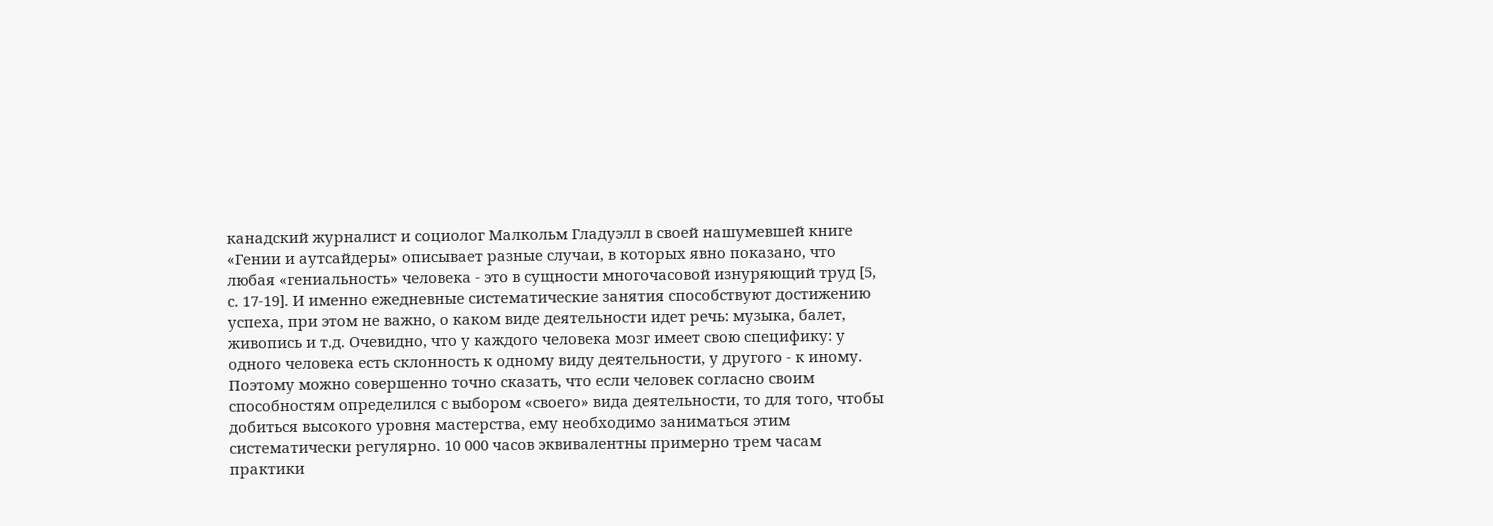канадский журналист и социолог Малкольм Гладуэлл в своей нашумевшей книге «Гении и аутсайдеры» описывает разные случаи, в которых явно показано, что любая «гениальность» человека - это в сущности многочасовой изнуряющий труд [5, с. 17-19]. И именно ежедневные систематические занятия способствуют достижению успеха, при этом не важно, о каком виде деятельности идет речь: музыка, балет, живопись и т.д. Очевидно, что у каждого человека мозг имеет свою специфику: у одного человека есть склонность к одному виду деятельности, у другого - к иному. Поэтому можно совершенно точно сказать, что если человек согласно своим способностям определился с выбором «своего» вида деятельности, то для того, чтобы добиться высокого уровня мастерства, ему необходимо заниматься этим систематически регулярно. 10 000 часов эквивалентны примерно трем часам практики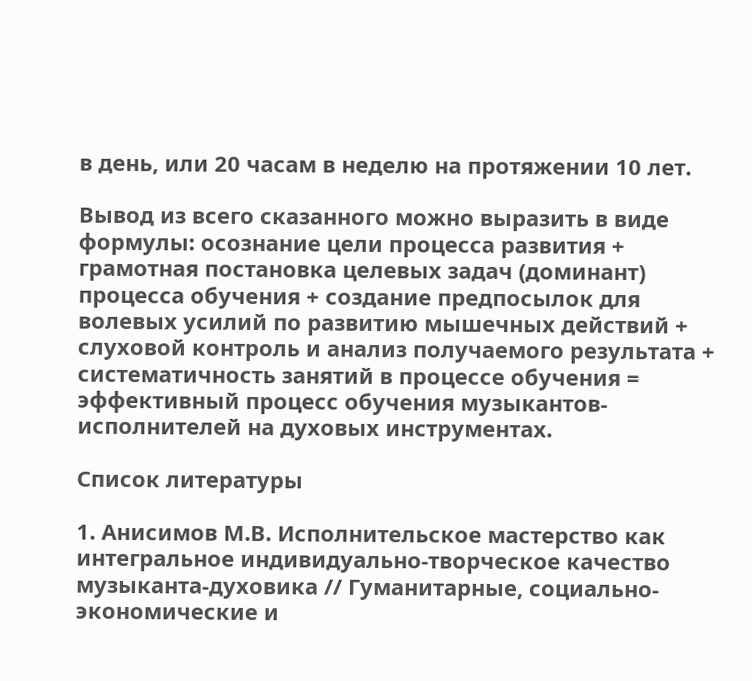в день, или 20 часам в неделю на протяжении 10 лет.

Вывод из всего сказанного можно выразить в виде формулы: осознание цели процесса развития + грамотная постановка целевых задач (доминант) процесса обучения + создание предпосылок для волевых усилий по развитию мышечных действий + слуховой контроль и анализ получаемого результата + систематичность занятий в процессе обучения = эффективный процесс обучения музыкантов-исполнителей на духовых инструментах.

Список литературы

1. Анисимов М.В. Исполнительское мастерство как интегральное индивидуально-творческое качество музыканта-духовика // Гуманитарные, социально-экономические и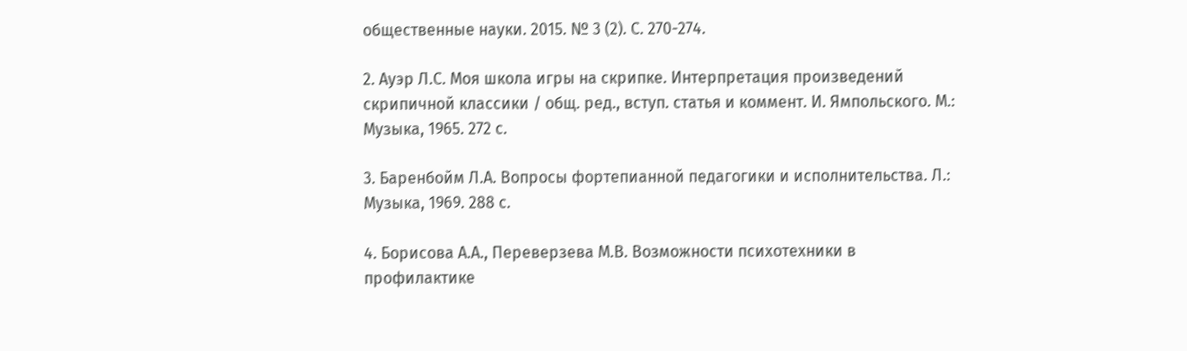общественные науки. 2015. № 3 (2). С. 270-274.

2. Ауэр Л.С. Моя школа игры на скрипке. Интерпретация произведений скрипичной классики / общ. ред., вступ. статья и коммент. И. Ямпольского. М.: Музыка, 1965. 272 с.

3. Баренбойм Л.А. Вопросы фортепианной педагогики и исполнительства. Л.: Музыка, 1969. 288 с.

4. Борисова А.А., Переверзева М.В. Возможности психотехники в профилактике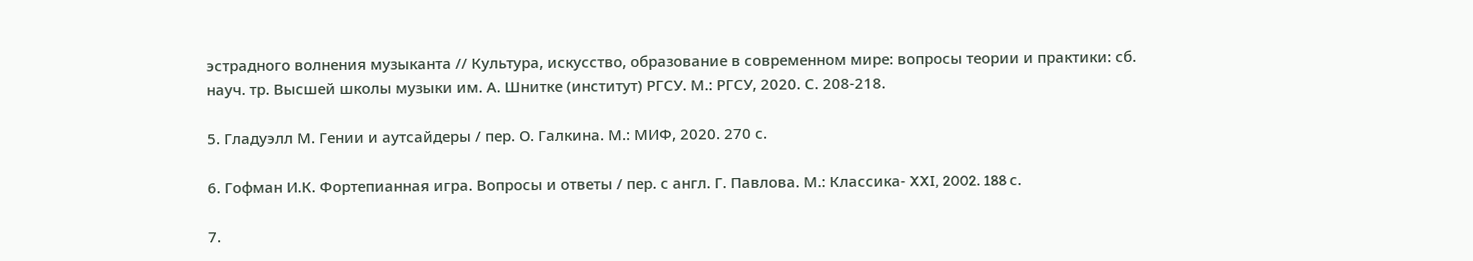эстрадного волнения музыканта // Культура, искусство, образование в современном мире: вопросы теории и практики: сб. науч. тр. Высшей школы музыки им. А. Шнитке (институт) РГСУ. М.: РГСУ, 2020. С. 208-218.

5. Гладуэлл М. Гении и аутсайдеры / пер. О. Галкина. М.: МИФ, 2020. 270 с.

6. Гофман И.К. Фортепианная игра. Вопросы и ответы / пер. с англ. Г. Павлова. М.: Классика- XXI, 2002. 188 с.

7.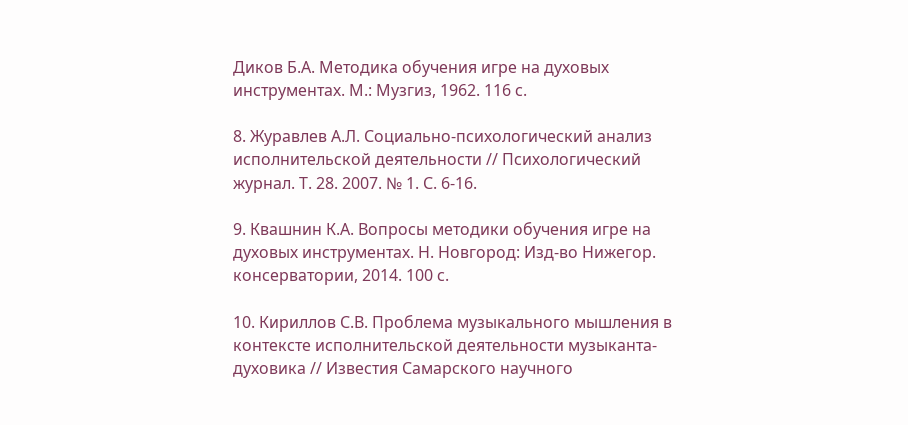Диков Б.А. Методика обучения игре на духовых инструментах. М.: Музгиз, 1962. 116 с.

8. Журавлев А.Л. Социально-психологический анализ исполнительской деятельности // Психологический журнал. Т. 28. 2007. № 1. С. 6-16.

9. Квашнин К.А. Вопросы методики обучения игре на духовых инструментах. Н. Новгород: Изд-во Нижегор. консерватории, 2014. 100 с.

10. Кириллов С.В. Проблема музыкального мышления в контексте исполнительской деятельности музыканта-духовика // Известия Самарского научного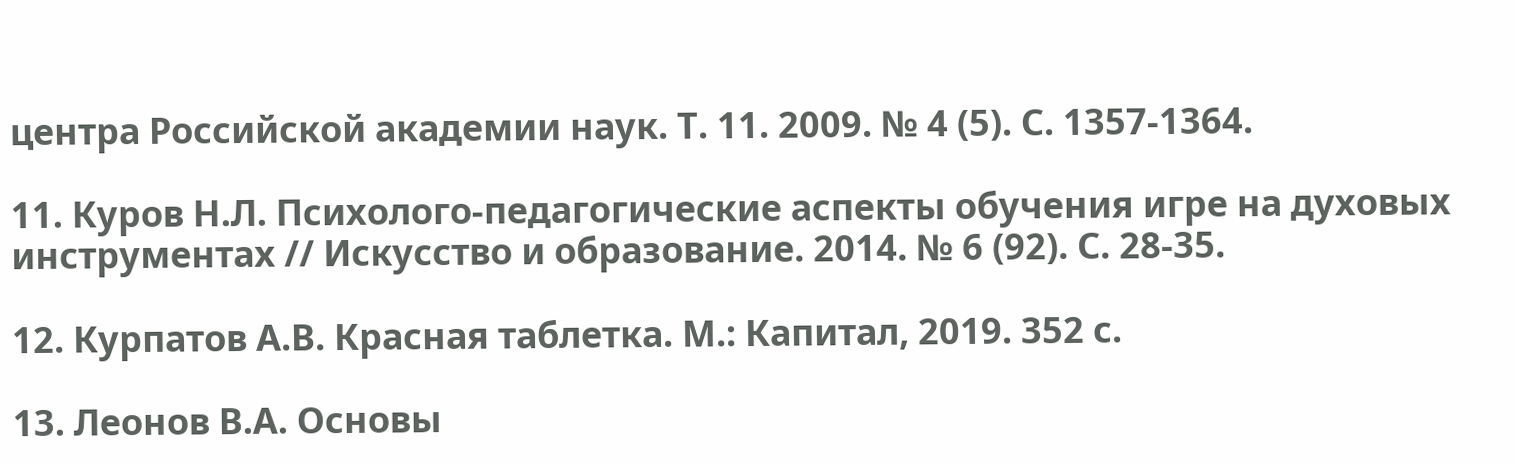центра Российской академии наук. Т. 11. 2009. № 4 (5). С. 1357-1364.

11. Куров Н.Л. Психолого-педагогические аспекты обучения игре на духовых инструментах // Искусство и образование. 2014. № 6 (92). С. 28-35.

12. Курпатов А.В. Красная таблетка. М.: Капитал, 2019. 352 с.

13. Леонов В.А. Основы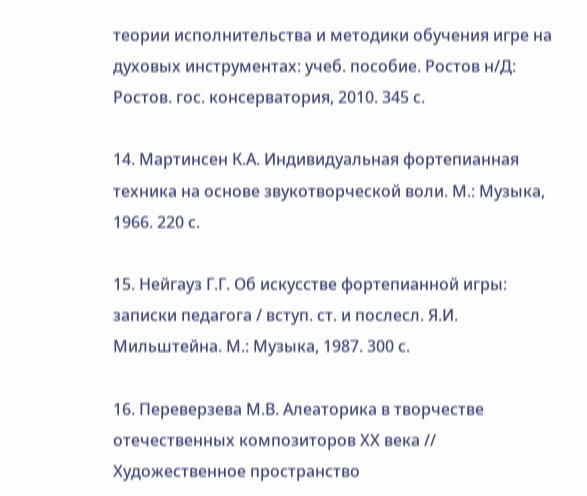теории исполнительства и методики обучения игре на духовых инструментах: учеб. пособие. Ростов н/Д: Ростов. гос. консерватория, 2010. 345 с.

14. Мартинсен К.А. Индивидуальная фортепианная техника на основе звукотворческой воли. М.: Музыка, 1966. 220 с.

15. Нейгауз Г.Г. Об искусстве фортепианной игры: записки педагога / вступ. ст. и послесл. Я.И. Мильштейна. М.: Музыка, 1987. 300 с.

16. Переверзева М.В. Алеаторика в творчестве отечественных композиторов ХХ века // Художественное пространство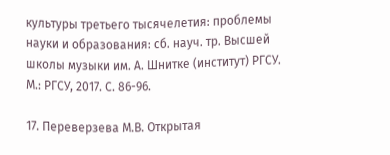культуры третьего тысячелетия: проблемы науки и образования: сб. науч. тр. Высшей школы музыки им. А. Шнитке (институт) РГСУ. М.: РГСУ, 2017. С. 86-96.

17. Переверзева М.В. Открытая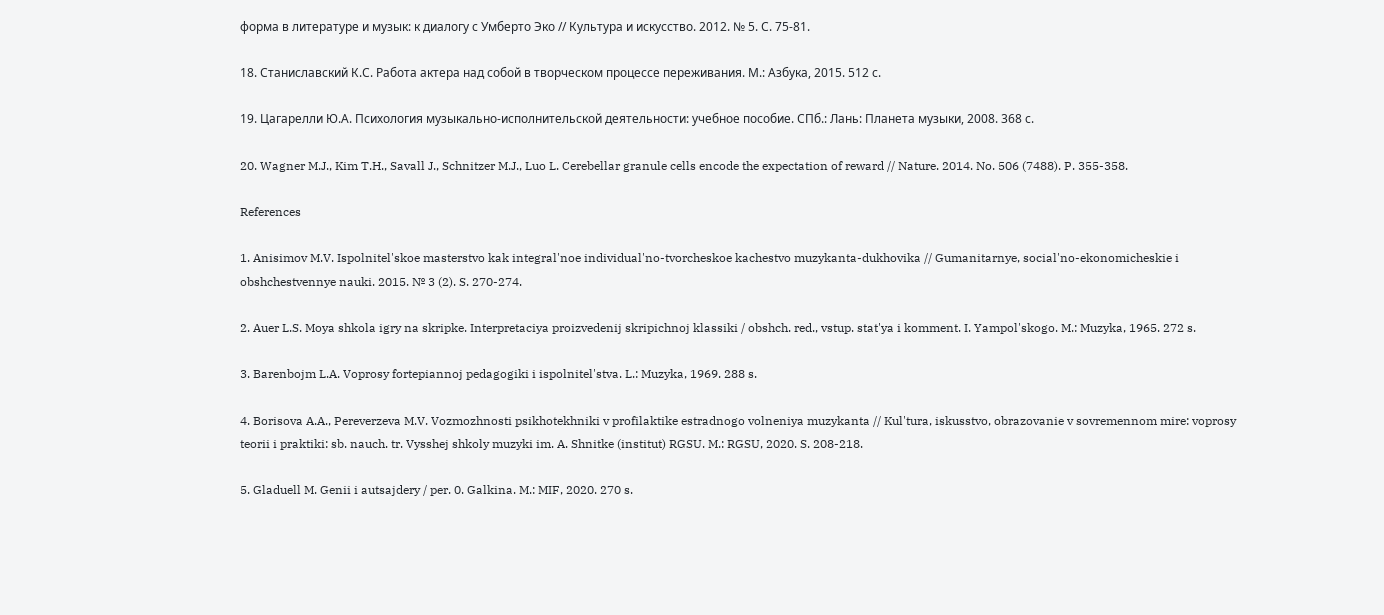форма в литературе и музык: к диалогу с Умберто Эко // Культура и искусство. 2012. № 5. С. 75-81.

18. Станиславский К.С. Работа актера над собой в творческом процессе переживания. М.: Азбука, 2015. 512 с.

19. Цагарелли Ю.А. Психология музыкально-исполнительской деятельности: учебное пособие. СПб.: Лань: Планета музыки, 2008. 368 с.

20. Wagner M.J., Kim T.H., Savall J., Schnitzer M.J., Luo L. Cerebellar granule cells encode the expectation of reward // Nature. 2014. No. 506 (7488). P. 355-358.

References

1. Anisimov M.V. Ispolnitel'skoe masterstvo kak integral'noe individual'no-tvorcheskoe kachestvo muzykanta-dukhovika // Gumanitarnye, social'no-ekonomicheskie i obshchestvennye nauki. 2015. № 3 (2). S. 270-274.

2. Auer L.S. Moya shkola igry na skripke. Interpretaciya proizvedenij skripichnoj klassiki / obshch. red., vstup. stat'ya i komment. I. Yampol'skogo. M.: Muzyka, 1965. 272 s.

3. Barenbojm L.A. Voprosy fortepiannoj pedagogiki i ispolnitel'stva. L.: Muzyka, 1969. 288 s.

4. Borisova A.A., Pereverzeva M.V. Vozmozhnosti psikhotekhniki v profilaktike estradnogo volneniya muzykanta // Kul'tura, iskusstvo, obrazovanie v sovremennom mire: voprosy teorii i praktiki: sb. nauch. tr. Vysshej shkoly muzyki im. A. Shnitke (institut) RGSU. M.: RGSU, 2020. S. 208-218.

5. Gladuell M. Genii i autsajdery / per. 0. Galkina. M.: MIF, 2020. 270 s.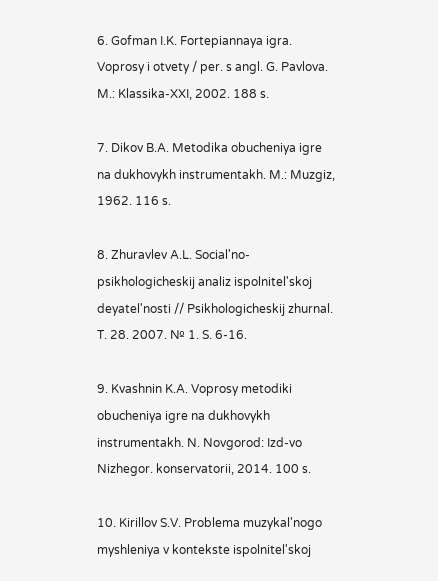6. Gofman I.K. Fortepiannaya igra. Voprosy i otvety / per. s angl. G. Pavlova. M.: Klassika-XXI, 2002. 188 s.

7. Dikov B.A. Metodika obucheniya igre na dukhovykh instrumentakh. M.: Muzgiz, 1962. 116 s.

8. Zhuravlev A.L. Social'no-psikhologicheskij analiz ispolnitel'skoj deyatel'nosti // Psikhologicheskij zhurnal. T. 28. 2007. № 1. S. 6-16.

9. Kvashnin K.A. Voprosy metodiki obucheniya igre na dukhovykh instrumentakh. N. Novgorod: Izd-vo Nizhegor. konservatorii, 2014. 100 s.

10. Kirillov S.V. Problema muzykal'nogo myshleniya v kontekste ispolnitel'skoj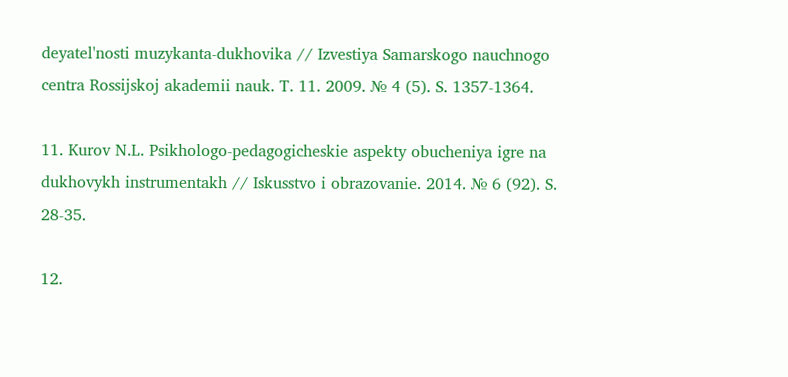deyatel'nosti muzykanta-dukhovika // Izvestiya Samarskogo nauchnogo centra Rossijskoj akademii nauk. T. 11. 2009. № 4 (5). S. 1357-1364.

11. Kurov N.L. Psikhologo-pedagogicheskie aspekty obucheniya igre na dukhovykh instrumentakh // Iskusstvo i obrazovanie. 2014. № 6 (92). S. 28-35.

12.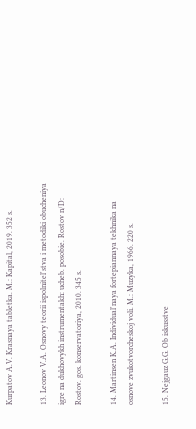Kurpatov A.V. Krasnaya tabletka. M.: Kapital, 2019. 352 s.

13. Leonov V.A. Osnovy teorii ispolnitel'stva i metodiki obucheniya igre na dukhovykh instrumentakh: ucheb. posobie. Rostov n/D: Rostov. gos. konservatoriya, 2010. 345 s.

14. Martinsen K.A. Individual'naya fortepiannaya tekhnika na osnove zvukotvorcheskoj voli. M.: Muzyka, 1966. 220 s.

15. Nejgauz G.G. Ob iskusstve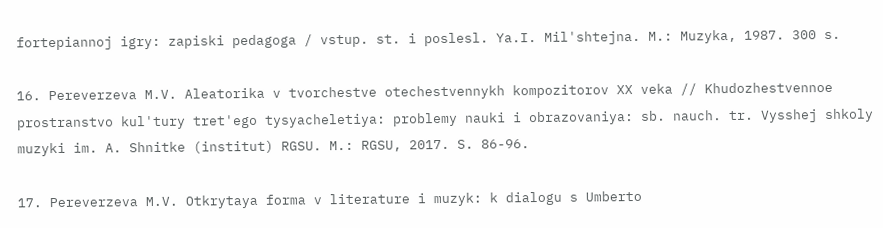fortepiannoj igry: zapiski pedagoga / vstup. st. i poslesl. Ya.I. Mil'shtejna. M.: Muzyka, 1987. 300 s.

16. Pereverzeva M.V. Aleatorika v tvorchestve otechestvennykh kompozitorov XX veka // Khudozhestvennoe prostranstvo kul'tury tret'ego tysyacheletiya: problemy nauki i obrazovaniya: sb. nauch. tr. Vysshej shkoly muzyki im. A. Shnitke (institut) RGSU. M.: RGSU, 2017. S. 86-96.

17. Pereverzeva M.V. Otkrytaya forma v literature i muzyk: k dialogu s Umberto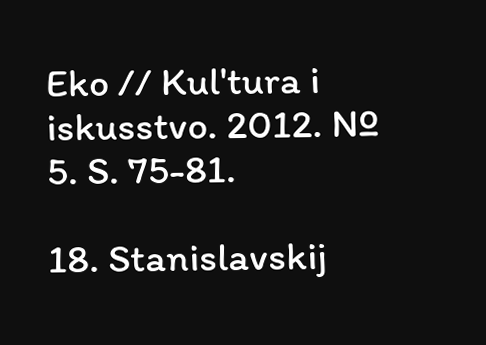Eko // Kul'tura i iskusstvo. 2012. № 5. S. 75-81.

18. Stanislavskij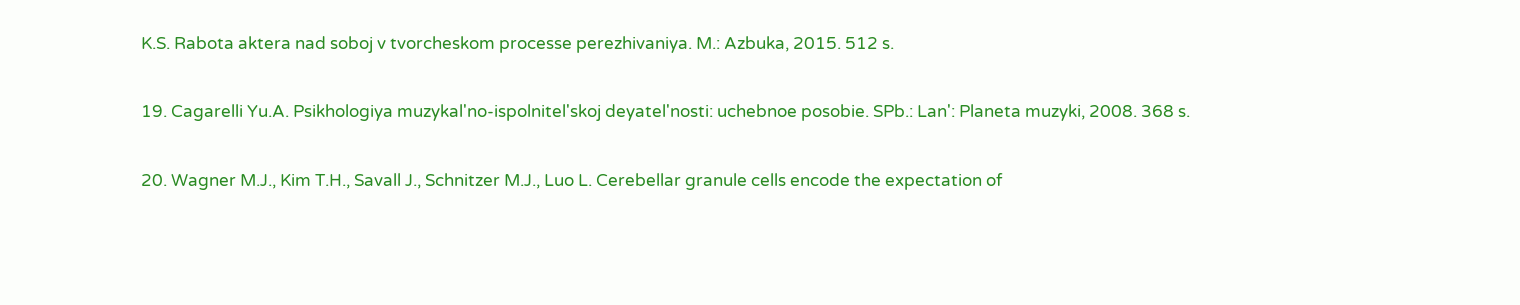K.S. Rabota aktera nad soboj v tvorcheskom processe perezhivaniya. M.: Azbuka, 2015. 512 s.

19. Cagarelli Yu.A. Psikhologiya muzykal'no-ispolnitel'skoj deyatel'nosti: uchebnoe posobie. SPb.: Lan': Planeta muzyki, 2008. 368 s.

20. Wagner M.J., Kim T.H., Savall J., Schnitzer M.J., Luo L. Cerebellar granule cells encode the expectation of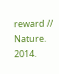reward // Nature. 2014.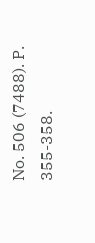No. 506 (7488). P. 355-358.